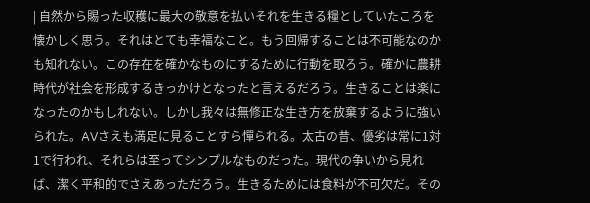| 自然から賜った収穫に最大の敬意を払いそれを生きる糧としていたころを懐かしく思う。それはとても幸福なこと。もう回帰することは不可能なのかも知れない。この存在を確かなものにするために行動を取ろう。確かに農耕時代が社会を形成するきっかけとなったと言えるだろう。生きることは楽になったのかもしれない。しかし我々は無修正な生き方を放棄するように強いられた。AVさえも満足に見ることすら憚られる。太古の昔、優劣は常に1対1で行われ、それらは至ってシンプルなものだった。現代の争いから見れば、潔く平和的でさえあっただろう。生きるためには食料が不可欠だ。その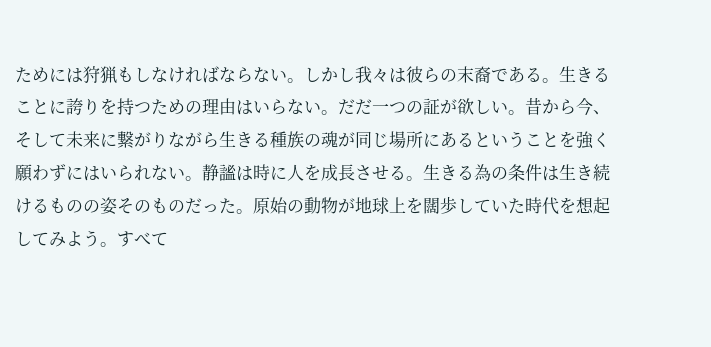ためには狩猟もしなければならない。しかし我々は彼らの末裔である。生きることに誇りを持つための理由はいらない。だだ一つの証が欲しい。昔から今、そして未来に繋がりながら生きる種族の魂が同じ場所にあるということを強く願わずにはいられない。静謐は時に人を成長させる。生きる為の条件は生き続けるものの姿そのものだった。原始の動物が地球上を闊歩していた時代を想起してみよう。すべて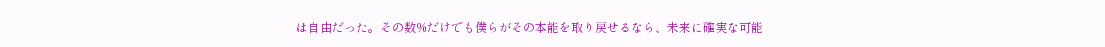は自由だった。その数%だけでも僕らがその本能を取り戻せるなら、未来に確実な可能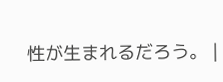性が生まれるだろう。 |